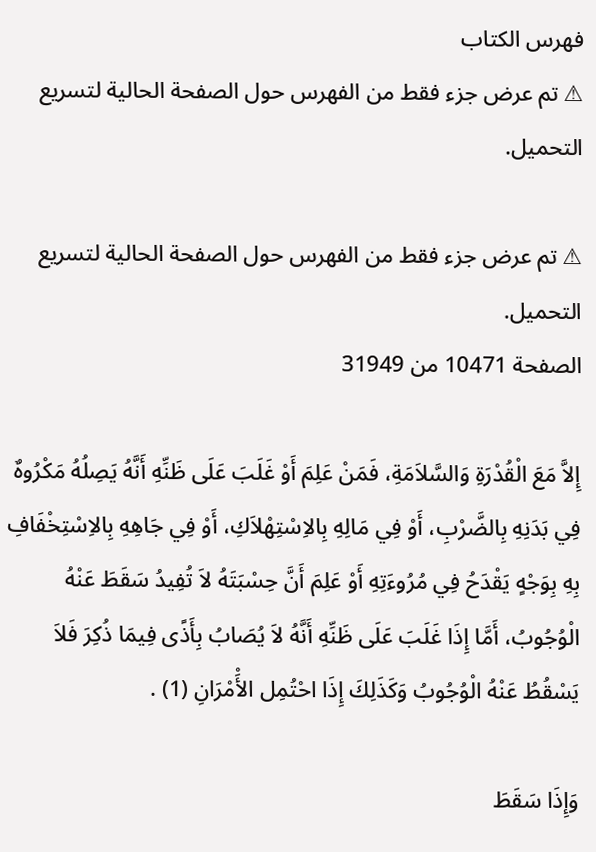فهرس الكتاب
⚠ تم عرض جزء فقط من الفهرس حول الصفحة الحالية لتسريع التحميل.

⚠ تم عرض جزء فقط من الفهرس حول الصفحة الحالية لتسريع التحميل.
الصفحة 10471 من 31949

إِلاَّ مَعَ الْقُدْرَةِ وَالسَّلاَمَةِ، فَمَنْ عَلِمَ أَوْ غَلَبَ عَلَى ظَنِّهِ أَنَّهُ يَصِلُهُ مَكْرُوهٌ فِي بَدَنِهِ بِالضَّرْبِ، أَوْ فِي مَالِهِ بِالاِسْتِهْلاَكِ، أَوْ فِي جَاهِهِ بِالاِسْتِخْفَافِ بِهِ بِوَجْهٍ يَقْدَحُ فِي مُرُوءَتِهِ أَوْ عَلِمَ أَنَّ حِسْبَتَهُ لاَ تُفِيدُ سَقَطَ عَنْهُ الْوُجُوبُ، أَمَّا إِذَا غَلَبَ عَلَى ظَنِّهِ أَنَّهُ لاَ يُصَابُ بِأَذًى فِيمَا ذُكِرَ فَلاَ يَسْقُطُ عَنْهُ الْوُجُوبُ وَكَذَلِكَ إِذَا احْتُمِل الأَْمْرَانِ (1) .

وَإِذَا سَقَطَ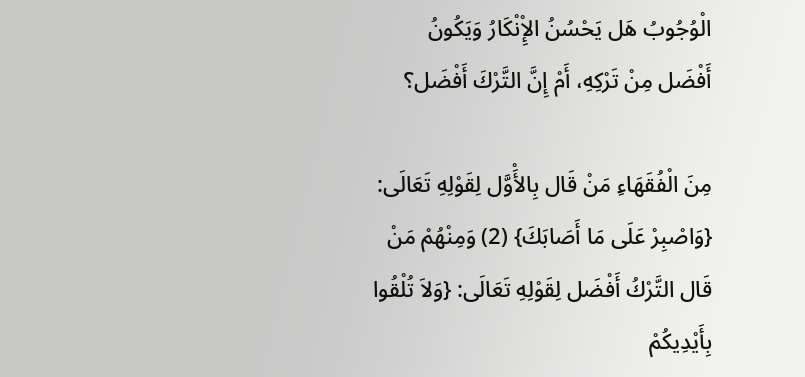الْوُجُوبُ هَل يَحْسُنُ الإِْنْكَارُ وَيَكُونُ أَفْضَل مِنْ تَرْكِهِ، أَمْ إِنَّ التَّرْكَ أَفْضَل؟

مِنَ الْفُقَهَاءِ مَنْ قَال بِالأَْوَّل لِقَوْلِهِ تَعَالَى: {وَاصْبِرْ عَلَى مَا أَصَابَكَ} (2) وَمِنْهُمْ مَنْ قَال التَّرْكُ أَفْضَل لِقَوْلِهِ تَعَالَى: {وَلاَ تُلْقُوا بِأَيْدِيكُمْ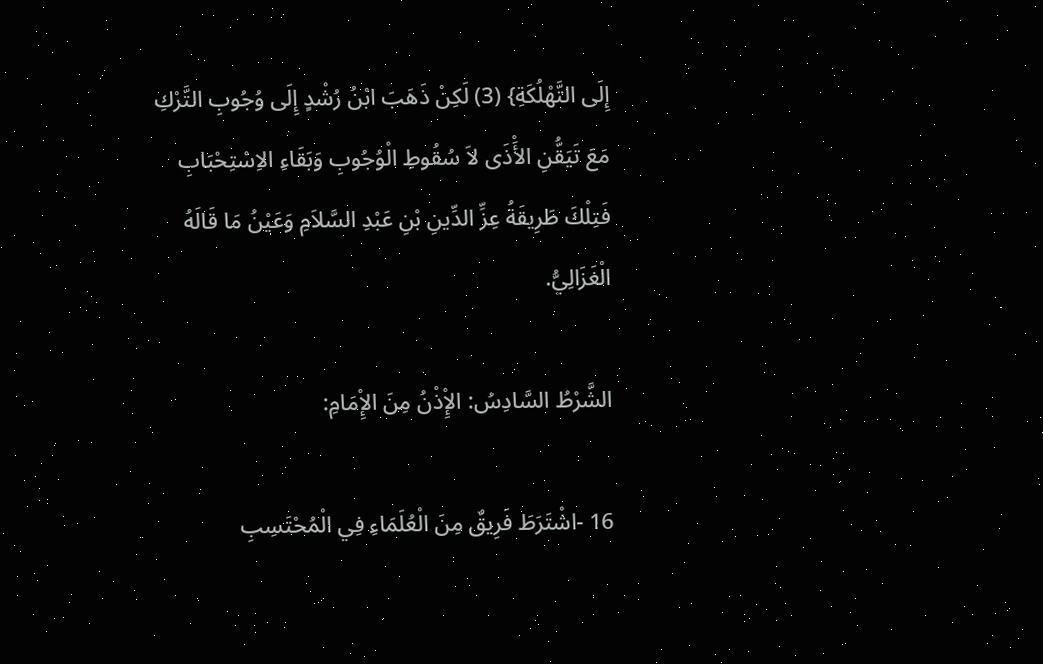إِلَى التَّهْلُكَةِ} (3) لَكِنْ ذَهَبَ ابْنُ رُشْدٍ إِلَى وُجُوبِ التَّرْكِ مَعَ تَيَقُّنِ الأَْذَى لاَ سُقُوطِ الْوُجُوبِ وَبَقَاءِ الاِسْتِحْبَابِ فَتِلْكَ طَرِيقَةُ عِزِّ الدِّينِ بْنِ عَبْدِ السَّلاَمِ وَعَيْنُ مَا قَالَهُ الْغَزَالِيُّ.

الشَّرْطُ السَّادِسُ: الإِْذْنُ مِنَ الإِْمَامِ:

16 -اشْتَرَطَ فَرِيقٌ مِنَ الْعُلَمَاءِ فِي الْمُحْتَسِبِ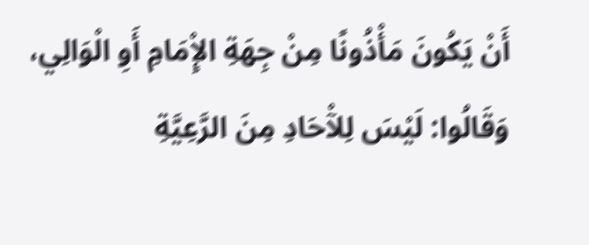أَنْ يَكُونَ مَأْذُونًا مِنْ جِهَةِ الإِْمَامِ أَوِ الْوَالِي، وَقَالُوا: لَيْسَ لِلآْحَادِ مِنَ الرَّعِيَّةِ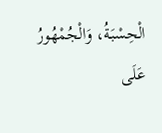الْحِسْبَةُ، وَالْجُمْهُورُ عَلَى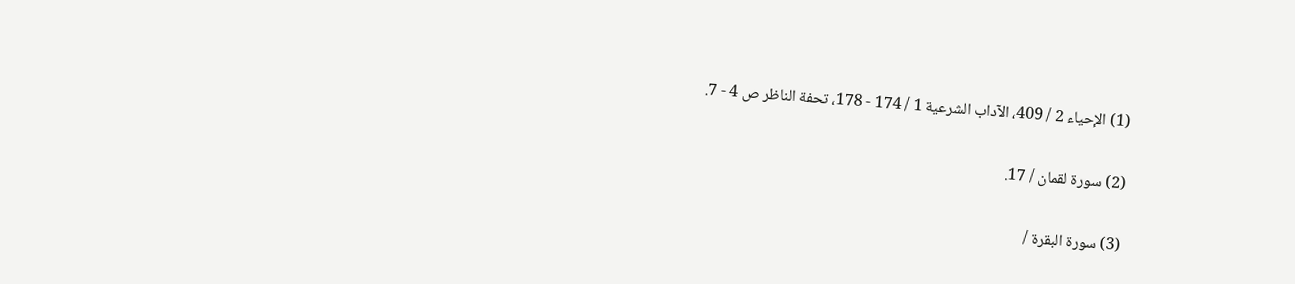(1) الإحياء 2 / 409، الآداب الشرعية 1 / 174 - 178، تحفة الناظر ص 4 - 7.

(2) سورة لقمان / 17.

(3) سورة البقرة /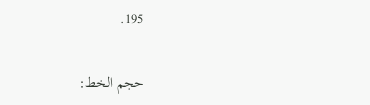195.

حجم الخط: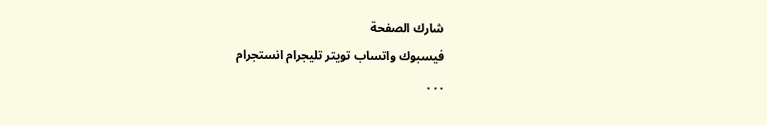شارك الصفحة
فيسبوك واتساب تويتر تليجرام انستجرام
. . .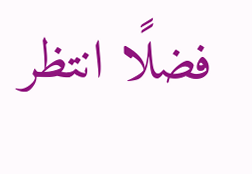فضلًا انتظر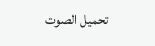تحميل الصوت